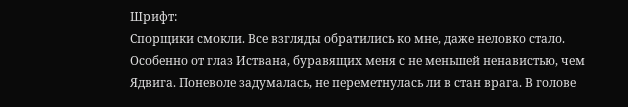Шрифт:
Спорщики смокли. Все взгляды обратились ко мне, даже неловко стало. Особенно от глаз Иствана, буравящих меня с не меньшей ненавистью, чем Ядвига. Поневоле задумалась, не переметнулась ли в стан врага. В голове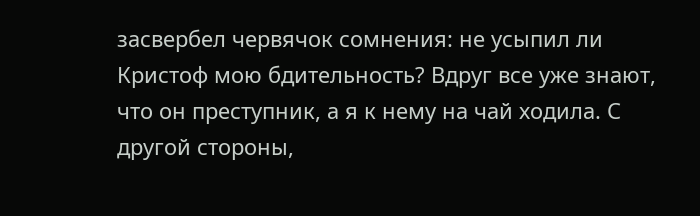засвербел червячок сомнения: не усыпил ли Кристоф мою бдительность? Вдруг все уже знают, что он преступник, а я к нему на чай ходила. С другой стороны,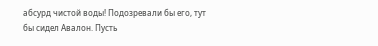абсурд чистой воды! Подозревали бы его, тут бы сидел Авалон. Пусть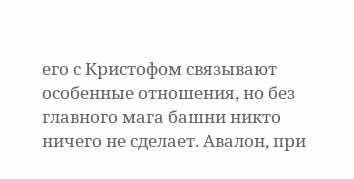его с Кристофом связывают особенные отношения, но без главного мага башни никто ничего не сделает. Авалон, при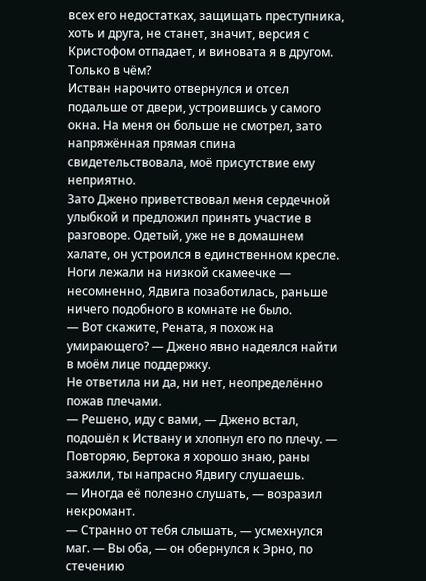всех его недостатках, защищать преступника, хоть и друга, не станет, значит, версия с Кристофом отпадает, и виновата я в другом. Только в чём?
Истван нарочито отвернулся и отсел подальше от двери, устроившись у самого окна. На меня он больше не смотрел, зато напряжённая прямая спина свидетельствовала, моё присутствие ему неприятно.
Зато Джено приветствовал меня сердечной улыбкой и предложил принять участие в разговоре. Одетый, уже не в домашнем халате, он устроился в единственном кресле. Ноги лежали на низкой скамеечке — несомненно, Ядвига позаботилась, раньше ничего подобного в комнате не было.
— Вот скажите, Рената, я похож на умирающего? — Джено явно надеялся найти в моём лице поддержку.
Не ответила ни да, ни нет, неопределённо пожав плечами.
— Решено, иду с вами, — Джено встал, подошёл к Иствану и хлопнул его по плечу. — Повторяю, Бертока я хорошо знаю, раны зажили, ты напрасно Ядвигу слушаешь.
— Иногда её полезно слушать, — возразил некромант.
— Странно от тебя слышать, — усмехнулся маг. — Вы оба, — он обернулся к Эрно, по стечению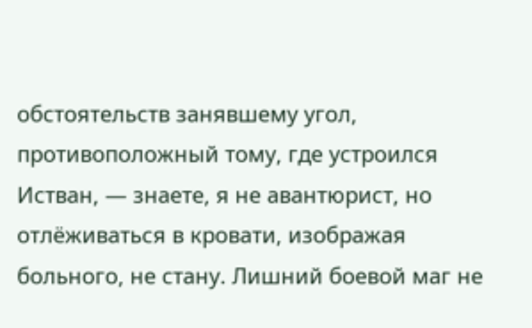обстоятельств занявшему угол, противоположный тому, где устроился Истван, — знаете, я не авантюрист, но отлёживаться в кровати, изображая больного, не стану. Лишний боевой маг не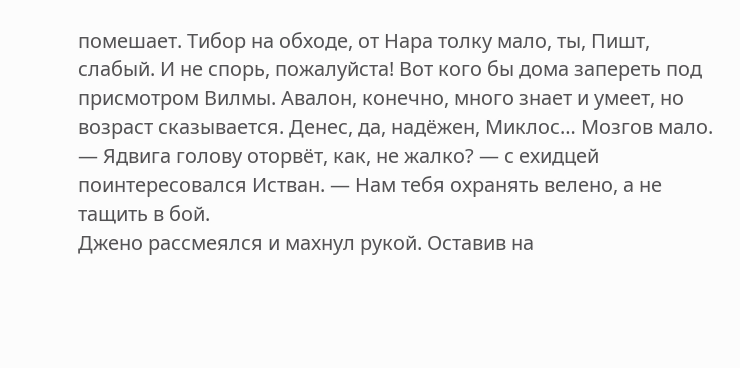помешает. Тибор на обходе, от Нара толку мало, ты, Пишт, слабый. И не спорь, пожалуйста! Вот кого бы дома запереть под присмотром Вилмы. Авалон, конечно, много знает и умеет, но возраст сказывается. Денес, да, надёжен, Миклос… Мозгов мало.
— Ядвига голову оторвёт, как, не жалко? — с ехидцей поинтересовался Истван. — Нам тебя охранять велено, а не тащить в бой.
Джено рассмеялся и махнул рукой. Оставив на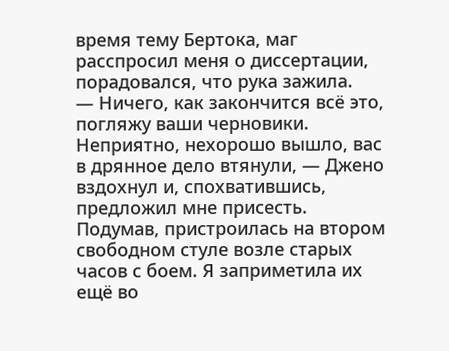время тему Бертока, маг расспросил меня о диссертации, порадовался, что рука зажила.
— Ничего, как закончится всё это, погляжу ваши черновики. Неприятно, нехорошо вышло, вас в дрянное дело втянули, — Джено вздохнул и, спохватившись, предложил мне присесть.
Подумав, пристроилась на втором свободном стуле возле старых часов с боем. Я заприметила их ещё во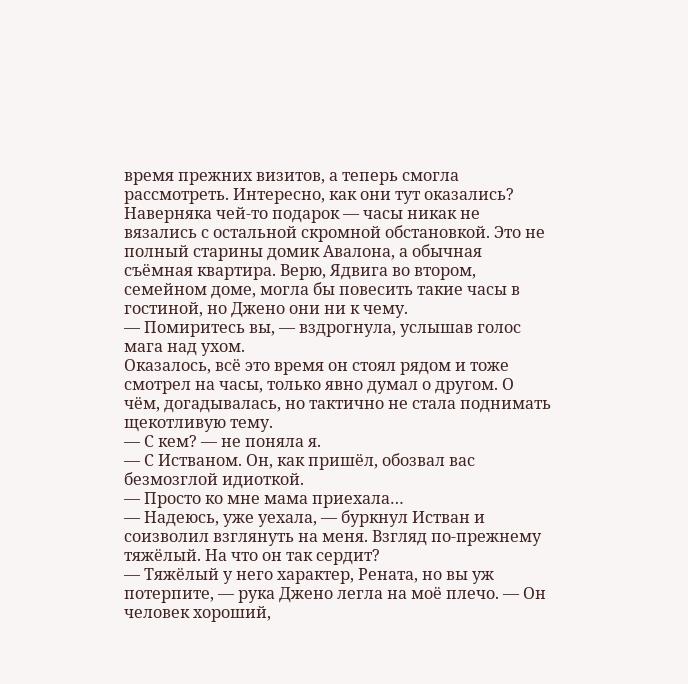время прежних визитов, а теперь смогла рассмотреть. Интересно, как они тут оказались? Наверняка чей-то подарок — часы никак не вязались с остальной скромной обстановкой. Это не полный старины домик Авалона, а обычная съёмная квартира. Верю, Ядвига во втором, семейном доме, могла бы повесить такие часы в гостиной, но Джено они ни к чему.
— Помиритесь вы, — вздрогнула, услышав голос мага над ухом.
Оказалось, всё это время он стоял рядом и тоже смотрел на часы, только явно думал о другом. О чём, догадывалась, но тактично не стала поднимать щекотливую тему.
— С кем? — не поняла я.
— С Истваном. Он, как пришёл, обозвал вас безмозглой идиоткой.
— Просто ко мне мама приехала…
— Надеюсь, уже уехала, — буркнул Истван и соизволил взглянуть на меня. Взгляд по-прежнему тяжёлый. На что он так сердит?
— Тяжёлый у него характер, Рената, но вы уж потерпите, — рука Джено легла на моё плечо. — Он человек хороший,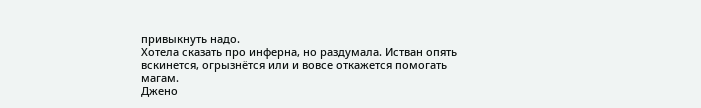привыкнуть надо.
Хотела сказать про инферна, но раздумала. Истван опять вскинется, огрызнётся или и вовсе откажется помогать магам.
Джено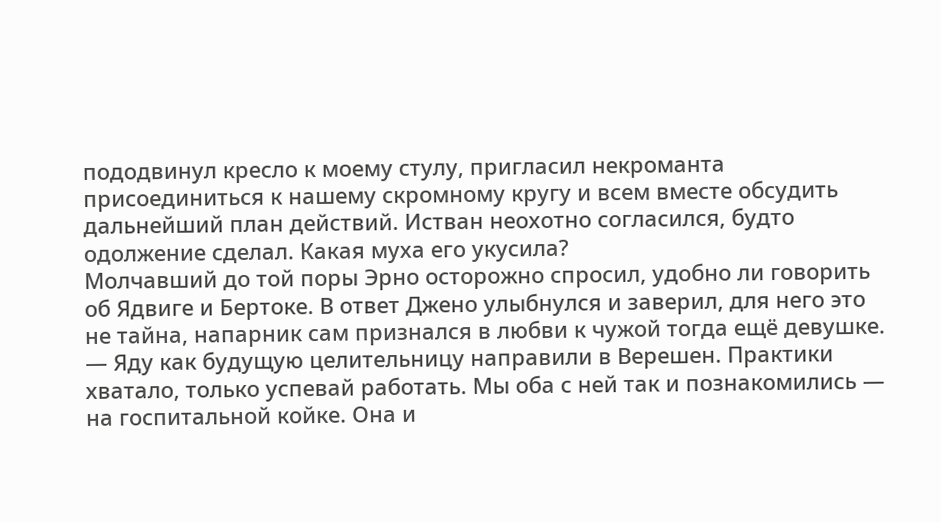пододвинул кресло к моему стулу, пригласил некроманта присоединиться к нашему скромному кругу и всем вместе обсудить дальнейший план действий. Истван неохотно согласился, будто одолжение сделал. Какая муха его укусила?
Молчавший до той поры Эрно осторожно спросил, удобно ли говорить об Ядвиге и Бертоке. В ответ Джено улыбнулся и заверил, для него это не тайна, напарник сам признался в любви к чужой тогда ещё девушке.
— Яду как будущую целительницу направили в Верешен. Практики хватало, только успевай работать. Мы оба с ней так и познакомились — на госпитальной койке. Она и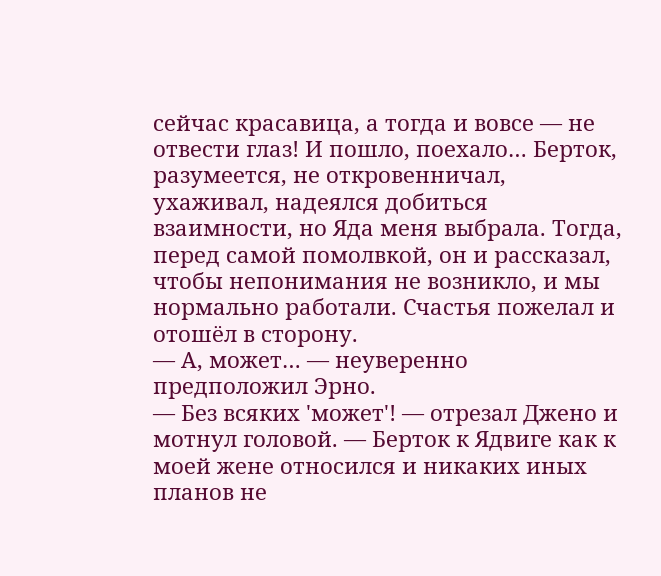сейчас красавица, а тогда и вовсе — не отвести глаз! И пошло, поехало… Берток, разумеется, не откровенничал, ухаживал, надеялся добиться взаимности, но Яда меня выбрала. Тогда, перед самой помолвкой, он и рассказал, чтобы непонимания не возникло, и мы нормально работали. Счастья пожелал и отошёл в сторону.
— А, может… — неуверенно предположил Эрно.
— Без всяких 'может'! — отрезал Джено и мотнул головой. — Берток к Ядвиге как к моей жене относился и никаких иных планов не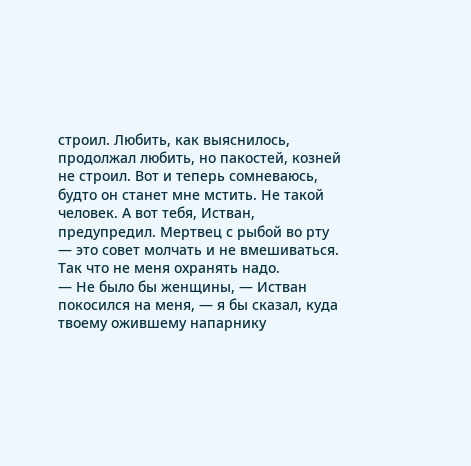строил. Любить, как выяснилось, продолжал любить, но пакостей, козней не строил. Вот и теперь сомневаюсь, будто он станет мне мстить. Не такой человек. А вот тебя, Истван, предупредил. Мертвец с рыбой во рту — это совет молчать и не вмешиваться. Так что не меня охранять надо.
— Не было бы женщины, — Истван покосился на меня, — я бы сказал, куда твоему ожившему напарнику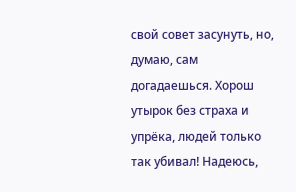свой совет засунуть, но, думаю, сам догадаешься. Хорош утырок без страха и упрёка, людей только так убивал! Надеюсь,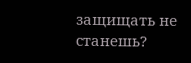защищать не станешь?